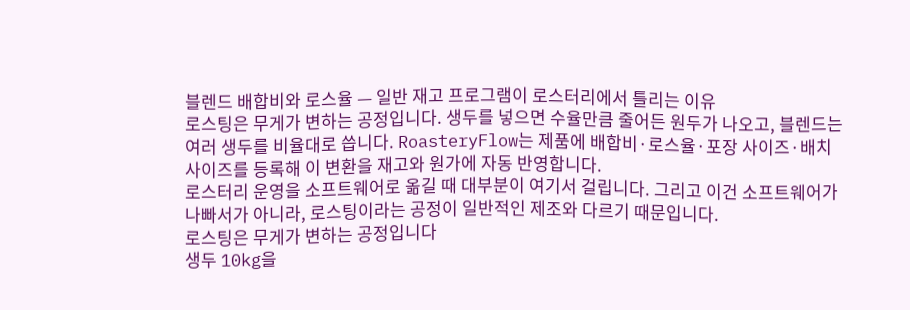블렌드 배합비와 로스율 — 일반 재고 프로그램이 로스터리에서 틀리는 이유
로스팅은 무게가 변하는 공정입니다. 생두를 넣으면 수율만큼 줄어든 원두가 나오고, 블렌드는 여러 생두를 비율대로 씁니다. RoasteryFlow는 제품에 배합비·로스율·포장 사이즈·배치 사이즈를 등록해 이 변환을 재고와 원가에 자동 반영합니다.
로스터리 운영을 소프트웨어로 옮길 때 대부분이 여기서 걸립니다. 그리고 이건 소프트웨어가 나빠서가 아니라, 로스팅이라는 공정이 일반적인 제조와 다르기 때문입니다.
로스팅은 무게가 변하는 공정입니다
생두 10kg을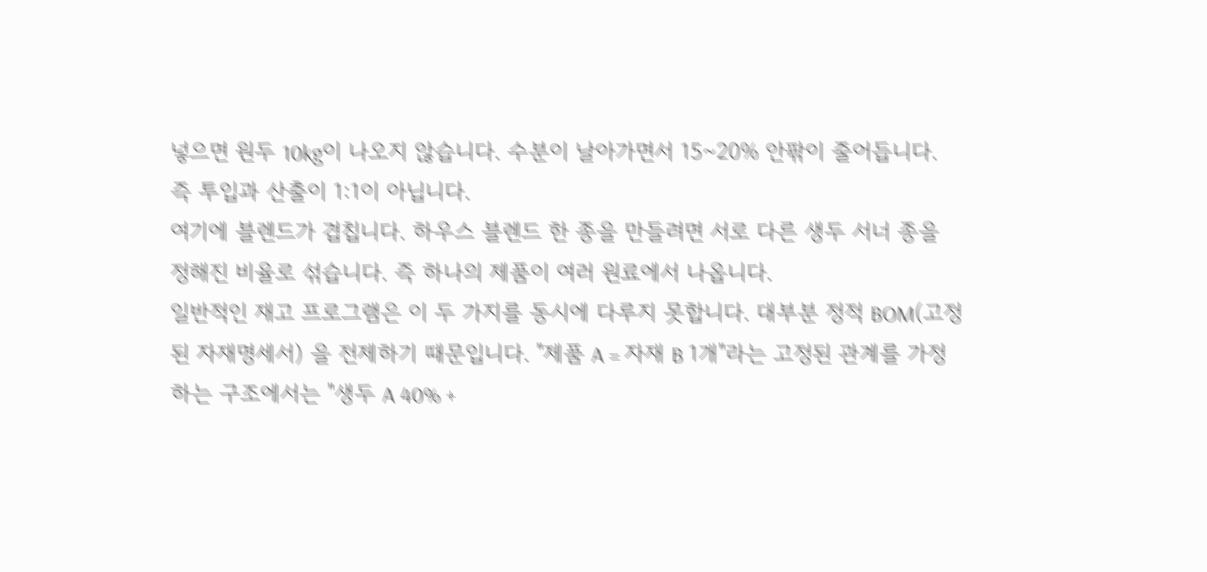넣으면 원두 10kg이 나오지 않습니다. 수분이 날아가면서 15~20% 안팎이 줄어듭니다. 즉 투입과 산출이 1:1이 아닙니다.
여기에 블렌드가 겹칩니다. 하우스 블렌드 한 종을 만들려면 서로 다른 생두 서너 종을 정해진 비율로 섞습니다. 즉 하나의 제품이 여러 원료에서 나옵니다.
일반적인 재고 프로그램은 이 두 가지를 동시에 다루지 못합니다. 대부분 정적 BOM(고정된 자재명세서) 을 전제하기 때문입니다. "제품 A = 자재 B 1개"라는 고정된 관계를 가정하는 구조에서는 "생두 A 40% +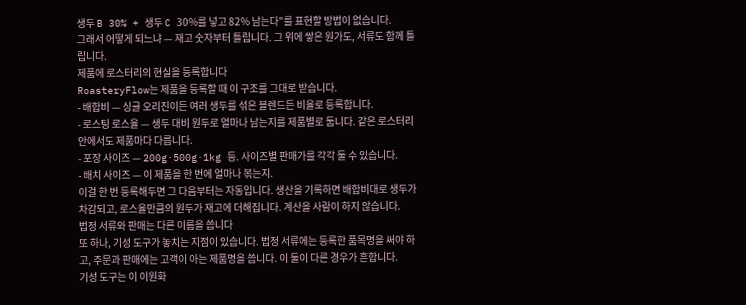생두 B 30% + 생두 C 30%를 넣고 82% 남는다"를 표현할 방법이 없습니다.
그래서 어떻게 되느냐 — 재고 숫자부터 틀립니다. 그 위에 쌓은 원가도, 서류도 함께 틀립니다.
제품에 로스터리의 현실을 등록합니다
RoasteryFlow는 제품을 등록할 때 이 구조를 그대로 받습니다.
- 배합비 — 싱글 오리진이든 여러 생두를 섞은 블렌드든 비율로 등록합니다.
- 로스팅 로스율 — 생두 대비 원두로 얼마나 남는지를 제품별로 둡니다. 같은 로스터리 안에서도 제품마다 다릅니다.
- 포장 사이즈 — 200g·500g·1kg 등. 사이즈별 판매가를 각각 둘 수 있습니다.
- 배치 사이즈 — 이 제품을 한 번에 얼마나 볶는지.
이걸 한 번 등록해두면 그 다음부터는 자동입니다. 생산을 기록하면 배합비대로 생두가 차감되고, 로스율만큼의 원두가 재고에 더해집니다. 계산을 사람이 하지 않습니다.
법정 서류와 판매는 다른 이름을 씁니다
또 하나, 기성 도구가 놓치는 지점이 있습니다. 법정 서류에는 등록한 품목명을 써야 하고, 주문과 판매에는 고객이 아는 제품명을 씁니다. 이 둘이 다른 경우가 흔합니다.
기성 도구는 이 이원화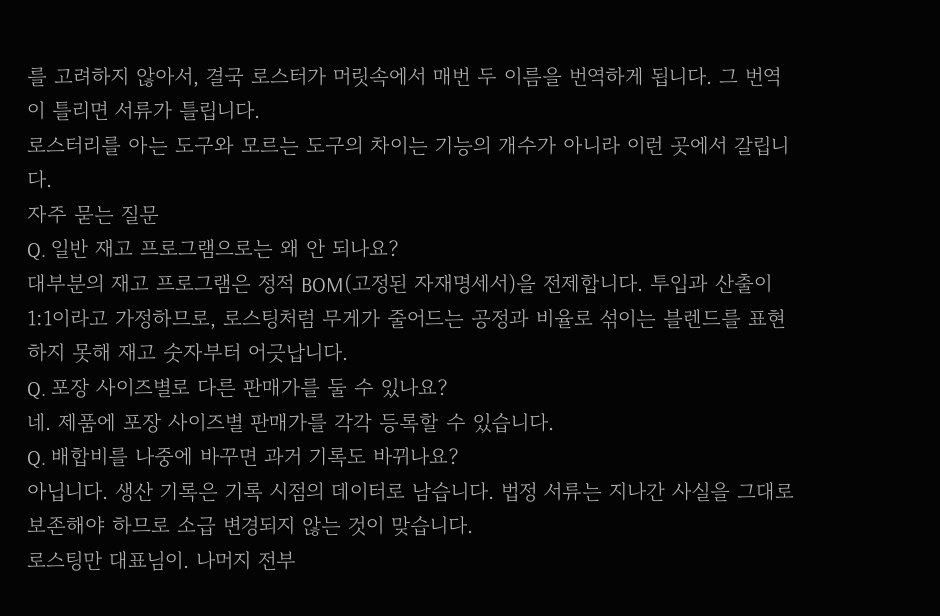를 고려하지 않아서, 결국 로스터가 머릿속에서 매번 두 이름을 번역하게 됩니다. 그 번역이 틀리면 서류가 틀립니다.
로스터리를 아는 도구와 모르는 도구의 차이는 기능의 개수가 아니라 이런 곳에서 갈립니다.
자주 묻는 질문
Q. 일반 재고 프로그램으로는 왜 안 되나요?
대부분의 재고 프로그램은 정적 BOM(고정된 자재명세서)을 전제합니다. 투입과 산출이 1:1이라고 가정하므로, 로스팅처럼 무게가 줄어드는 공정과 비율로 섞이는 블렌드를 표현하지 못해 재고 숫자부터 어긋납니다.
Q. 포장 사이즈별로 다른 판매가를 둘 수 있나요?
네. 제품에 포장 사이즈별 판매가를 각각 등록할 수 있습니다.
Q. 배합비를 나중에 바꾸면 과거 기록도 바뀌나요?
아닙니다. 생산 기록은 기록 시점의 데이터로 남습니다. 법정 서류는 지나간 사실을 그대로 보존해야 하므로 소급 변경되지 않는 것이 맞습니다.
로스팅만 대표님이. 나머지 전부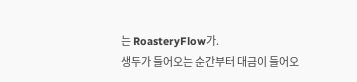는 RoasteryFlow가.
생두가 들어오는 순간부터 대금이 들어오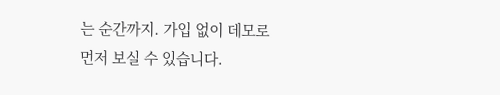는 순간까지. 가입 없이 데모로 먼저 보실 수 있습니다.